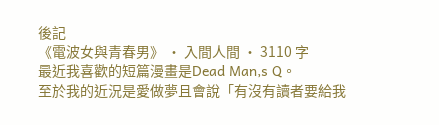後記
《電波女與青春男》 · 入間人間 · 3110 字
最近我喜歡的短篇漫畫是Dead Man,s Q。
至於我的近況是愛做夢且會說「有沒有讀者要給我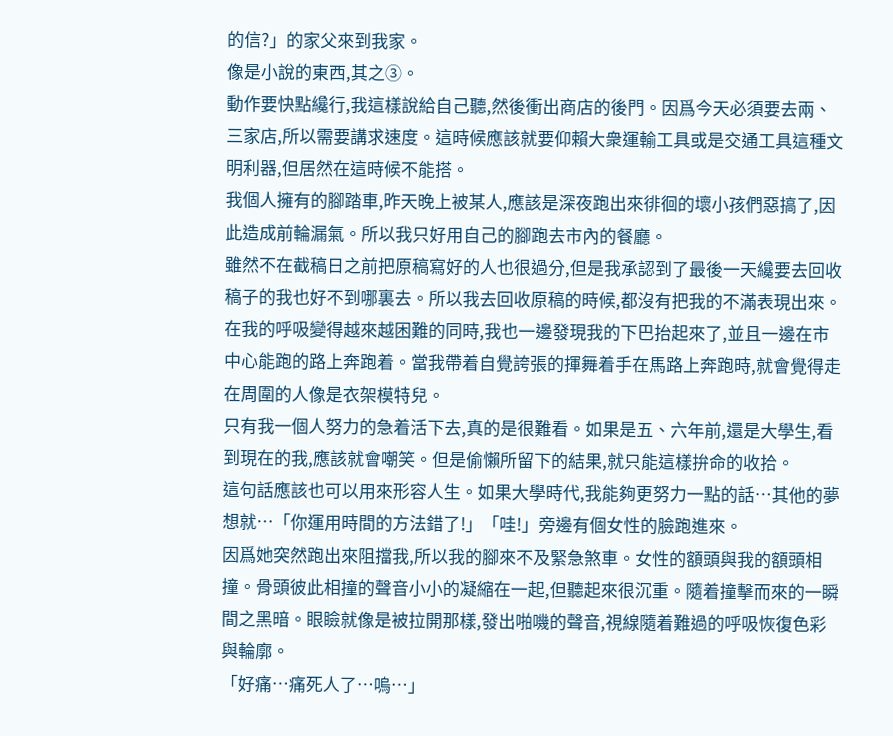的信?」的家父來到我家。
像是小說的東西,其之③。
動作要快點纔行,我這樣說給自己聽,然後衝出商店的後門。因爲今天必須要去兩、三家店,所以需要講求速度。這時候應該就要仰賴大衆運輸工具或是交通工具這種文明利器,但居然在這時候不能搭。
我個人擁有的腳踏車,昨天晚上被某人,應該是深夜跑出來徘徊的壞小孩們惡搞了,因此造成前輪漏氣。所以我只好用自己的腳跑去市內的餐廳。
雖然不在截稿日之前把原稿寫好的人也很過分,但是我承認到了最後一天纔要去回收稿子的我也好不到哪裏去。所以我去回收原稿的時候,都沒有把我的不滿表現出來。
在我的呼吸變得越來越困難的同時,我也一邊發現我的下巴抬起來了,並且一邊在市中心能跑的路上奔跑着。當我帶着自覺誇張的揮舞着手在馬路上奔跑時,就會覺得走在周圍的人像是衣架模特兒。
只有我一個人努力的急着活下去,真的是很難看。如果是五、六年前,還是大學生,看到現在的我,應該就會嘲笑。但是偷懶所留下的結果,就只能這樣拚命的收拾。
這句話應該也可以用來形容人生。如果大學時代,我能夠更努力一點的話…其他的夢想就…「你運用時間的方法錯了!」「哇!」旁邊有個女性的臉跑進來。
因爲她突然跑出來阻擋我,所以我的腳來不及緊急煞車。女性的額頭與我的額頭相撞。骨頭彼此相撞的聲音小小的凝縮在一起,但聽起來很沉重。隨着撞擊而來的一瞬間之黑暗。眼瞼就像是被拉開那樣,發出啪嘰的聲音,視線隨着難過的呼吸恢復色彩與輪廓。
「好痛…痛死人了…嗚…」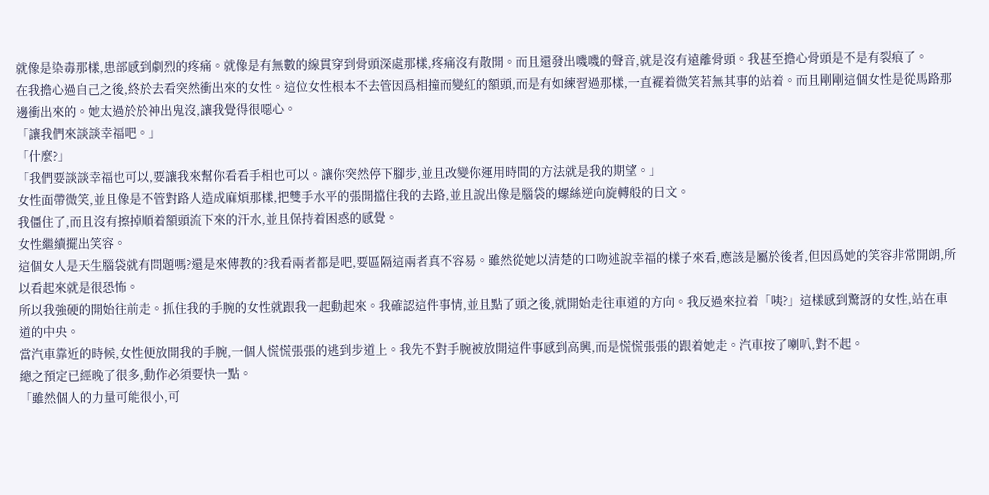就像是染毒那樣,患部感到劇烈的疼痛。就像是有無數的線貫穿到骨頭深處那樣,疼痛沒有散開。而且還發出嘰嘰的聲音,就是沒有遠離骨頭。我甚至擔心骨頭是不是有裂痕了。
在我擔心過自己之後,終於去看突然衝出來的女性。這位女性根本不去管因爲相撞而變紅的額頭,而是有如練習過那樣,一直襬着微笑若無其事的站着。而且剛剛這個女性是從馬路那邊衝出來的。她太過於於神出鬼沒,讓我覺得很噁心。
「讓我們來談談幸福吧。」
「什麼?」
「我們要談談幸福也可以,要讓我來幫你看看手相也可以。讓你突然停下腳步,並且改變你運用時間的方法就是我的期望。」
女性面帶微笑,並且像是不管對路人造成麻煩那樣,把雙手水平的張開擋住我的去路,並且說出像是腦袋的螺絲逆向旋轉般的日文。
我僵住了,而且沒有擦掉順着額頭流下來的汗水,並且保持着困惑的感覺。
女性繼續擺出笑容。
這個女人是天生腦袋就有問題嗎?還是來傳教的?我看兩者都是吧,要區隔這兩者真不容易。雖然從她以清楚的口吻述說幸福的樣子來看,應該是屬於後者,但因爲她的笑容非常開朗,所以看起來就是很恐怖。
所以我強硬的開始往前走。抓住我的手腕的女性就跟我一起動起來。我確認這件事情,並且點了頭之後,就開始走往車道的方向。我反過來拉着「咦?」這樣感到驚訝的女性,站在車道的中央。
當汽車靠近的時候,女性便放開我的手腕,一個人慌慌張張的逃到步道上。我先不對手腕被放開這件事感到高興,而是慌慌張張的跟着她走。汽車按了喇叭,對不起。
總之預定已經晚了很多,動作必須要快一點。
「雖然個人的力量可能很小,可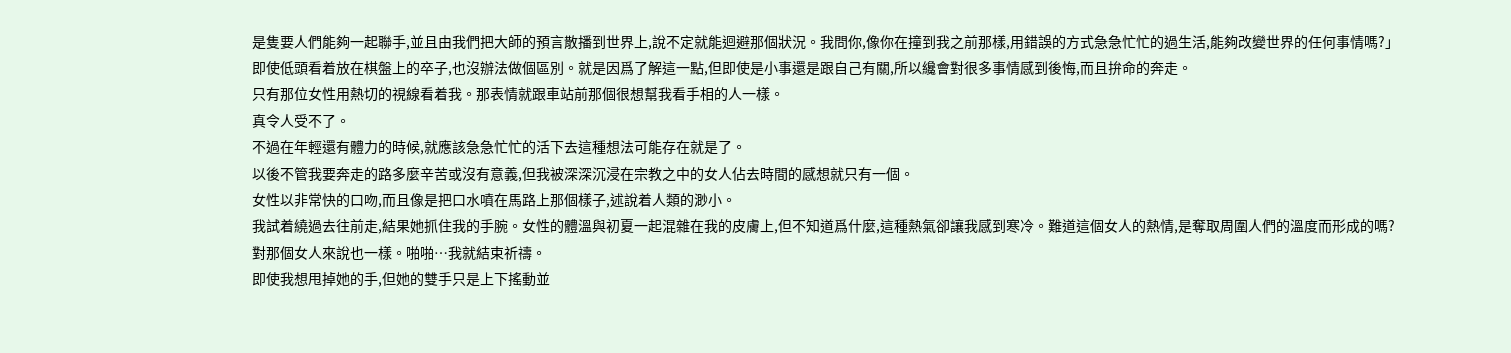是隻要人們能夠一起聯手,並且由我們把大師的預言散播到世界上,說不定就能迴避那個狀況。我問你,像你在撞到我之前那樣,用錯誤的方式急急忙忙的過生活,能夠改變世界的任何事情嗎?」
即使低頭看着放在棋盤上的卒子,也沒辦法做個區別。就是因爲了解這一點,但即使是小事還是跟自己有關,所以纔會對很多事情感到後悔,而且拚命的奔走。
只有那位女性用熱切的視線看着我。那表情就跟車站前那個很想幫我看手相的人一樣。
真令人受不了。
不過在年輕還有體力的時候,就應該急急忙忙的活下去這種想法可能存在就是了。
以後不管我要奔走的路多麼辛苦或沒有意義,但我被深深沉浸在宗教之中的女人佔去時間的感想就只有一個。
女性以非常快的口吻,而且像是把口水噴在馬路上那個樣子,述說着人類的渺小。
我試着繞過去往前走,結果她抓住我的手腕。女性的體溫與初夏一起混雜在我的皮膚上,但不知道爲什麼,這種熱氣卻讓我感到寒冷。難道這個女人的熱情,是奪取周圍人們的溫度而形成的嗎?
對那個女人來說也一樣。啪啪…我就結束祈禱。
即使我想甩掉她的手,但她的雙手只是上下搖動並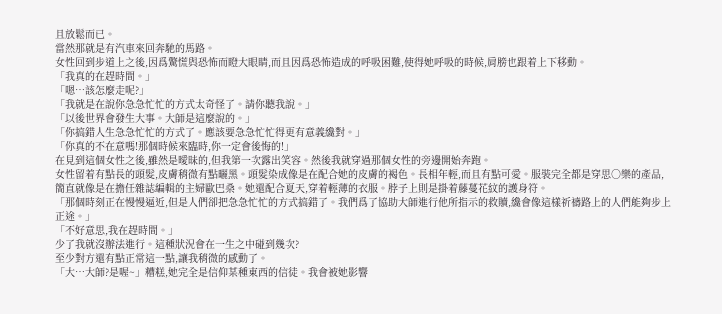且放鬆而已。
當然那就是有汽車來回奔馳的馬路。
女性回到步道上之後,因爲驚慌與恐怖而瞪大眼睛,而且因爲恐怖造成的呼吸困難,使得她呼吸的時候,肩膀也跟着上下移動。
「我真的在趕時間。」
「嗯…該怎麼走呢?」
「我就是在說你急急忙忙的方式太奇怪了。請你聽我說。」
「以後世界會發生大事。大師是這麼說的。」
「你搞錯人生急急忙忙的方式了。應該要急急忙忙得更有意義纔對。」
「你真的不在意嗎!那個時候來臨時,你一定會後悔的!」
在見到這個女性之後,雖然是曖昧的,但我第一次露出笑容。然後我就穿過那個女性的旁邊開始奔跑。
女性留着有點長的頭髮,皮膚稍微有點曬黑。頭髮染成像是在配合她的皮膚的褐色。長相年輕,而且有點可愛。服裝完全都是穿思○樂的產品,簡直就像是在擔任雜誌編輯的主婦歐巴桑。她還配合夏天,穿着輕薄的衣服。脖子上則是掛着藤蔓花紋的護身符。
「那個時刻正在慢慢逼近,但是人們卻把急急忙忙的方式搞錯了。我們爲了協助大師進行他所指示的救贖,纔會像這樣祈禱路上的人們能夠步上正途。」
「不好意思,我在趕時間。」
少了我就沒辦法進行。這種狀況會在一生之中碰到幾次?
至少對方還有點正常這一點,讓我稍微的感動了。
「大…大師?是喔~」糟糕,她完全是信仰某種東西的信徒。我會被她影響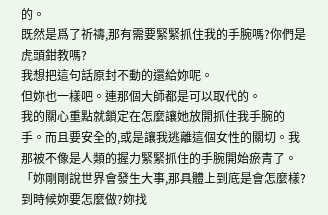的。
既然是爲了祈禱,那有需要緊緊抓住我的手腕嗎?你們是虎頭鉗教嗎?
我想把這句話原封不動的還給妳呢。
但妳也一樣吧。連那個大師都是可以取代的。
我的關心重點就鎖定在怎麼讓她放開抓住我手腕的手。而且要安全的,或是讓我逃離這個女性的關切。我那被不像是人類的握力緊緊抓住的手腕開始瘀青了。
「妳剛剛說世界會發生大事,那具體上到底是會怎麼樣?到時候妳要怎麼做?妳找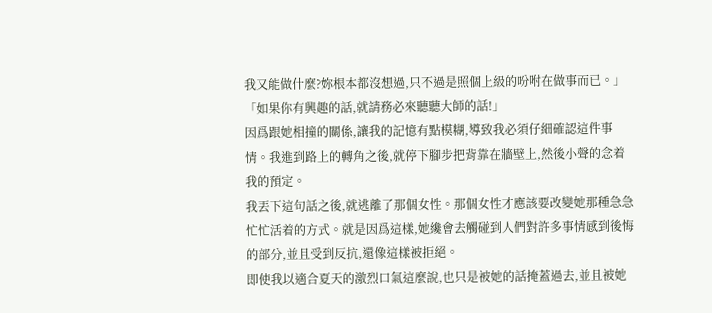我又能做什麼?妳根本都沒想過,只不過是照個上級的吩咐在做事而已。」「如果你有興趣的話,就請務必來聽聽大師的話!」
因爲跟她相撞的關係,讓我的記憶有點模糊,導致我必須仔細確認這件事情。我進到路上的轉角之後,就停下腳步把背靠在牆壁上,然後小聲的念着我的預定。
我丟下這句話之後,就逃離了那個女性。那個女性才應該要改變她那種急急忙忙活着的方式。就是因爲這樣,她纔會去觸碰到人們對許多事情感到後悔的部分,並且受到反抗,還像這樣被拒絕。
即使我以適合夏天的激烈口氣這麼說,也只是被她的話掩蓋過去,並且被她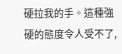硬拉我的手。這種強硬的態度令人受不了,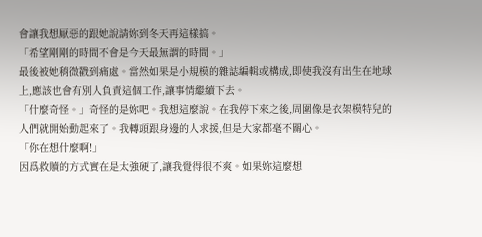會讓我想厭惡的跟她說請妳到冬天再這樣搞。
「希望剛剛的時間不會是今天最無謂的時間。」
最後被她稍微戳到痛處。當然如果是小規模的雜誌編輯或構成,即使我沒有出生在地球上,應該也會有別人負責這個工作,讓事情繼續下去。
「什麼奇怪。」奇怪的是妳吧。我想這麼說。在我停下來之後,周圍像是衣架模特兒的人們就開始動起來了。我轉頭跟身邊的人求援,但是大家都毫不關心。
「你在想什麼啊!」
因爲救贖的方式實在是太強硬了,讓我覺得很不爽。如果妳這麼想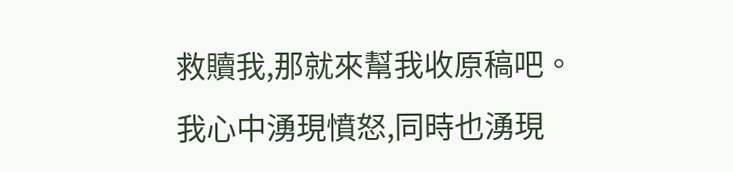救贖我,那就來幫我收原稿吧。
我心中湧現憤怒,同時也湧現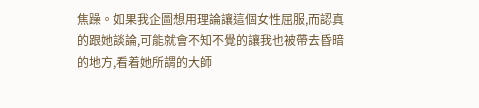焦躁。如果我企圖想用理論讓這個女性屈服,而認真的跟她談論,可能就會不知不覺的讓我也被帶去昏暗的地方,看着她所謂的大師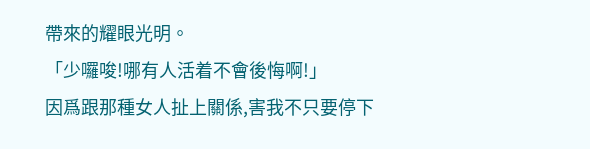帶來的耀眼光明。
「少囉唆!哪有人活着不會後悔啊!」
因爲跟那種女人扯上關係,害我不只要停下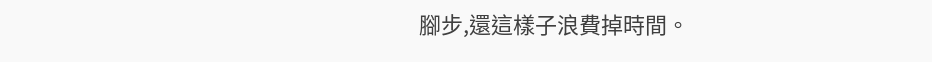腳步,還這樣子浪費掉時間。